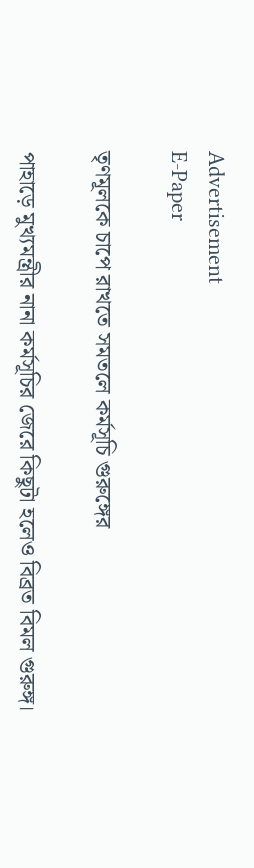Advertisement
E-Paper

তৃণমূলকে চাপে রাখতে সমতলে কর্মসূচি গুরুঙ্গের

পাহাড়ে মুখ্যমন্ত্রীর নানা কর্মসূচির জেরে কিছুটা হলেও বিব্রত বিমল গুরুঙ্গ।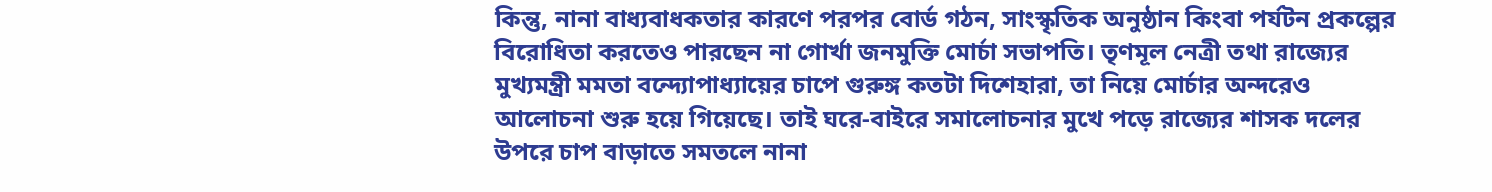কিন্তু, নানা বাধ্যবাধকতার কারণে পরপর বোর্ড গঠন, সাংস্কৃতিক অনুষ্ঠান কিংবা পর্যটন প্রকল্পের বিরোধিতা করতেও পারছেন না গোর্খা জনমুক্তি মোর্চা সভাপতি। তৃণমূল নেত্রী তথা রাজ্যের মুখ্যমন্ত্রী মমতা বন্দ্যোপাধ্যায়ের চাপে গুরুঙ্গ কতটা দিশেহারা, তা নিয়ে মোর্চার অন্দরেও আলোচনা শুরু হয়ে গিয়েছে। তাই ঘরে-বাইরে সমালোচনার মুখে পড়ে রাজ্যের শাসক দলের উপরে চাপ বাড়াতে সমতলে নানা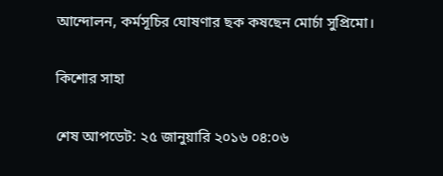আন্দোলন, কর্মসূচির ঘোষণার ছক কষছেন মোর্চা সুপ্রিমো।

কিশোর সাহা

শেষ আপডেট: ২৫ জানুয়ারি ২০১৬ ০৪:০৬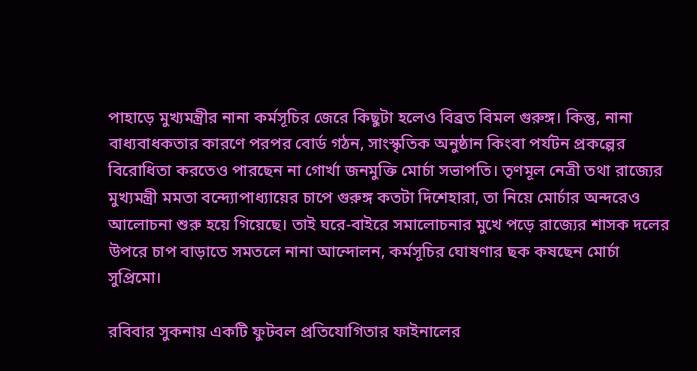পাহাড়ে মুখ্যমন্ত্রীর নানা কর্মসূচির জেরে কিছুটা হলেও বিব্রত বিমল গুরুঙ্গ। কিন্তু, নানা বাধ্যবাধকতার কারণে পরপর বোর্ড গঠন, সাংস্কৃতিক অনুষ্ঠান কিংবা পর্যটন প্রকল্পের বিরোধিতা করতেও পারছেন না গোর্খা জনমুক্তি মোর্চা সভাপতি। তৃণমূল নেত্রী তথা রাজ্যের মুখ্যমন্ত্রী মমতা বন্দ্যোপাধ্যায়ের চাপে গুরুঙ্গ কতটা দিশেহারা, তা নিয়ে মোর্চার অন্দরেও আলোচনা শুরু হয়ে গিয়েছে। তাই ঘরে-বাইরে সমালোচনার মুখে পড়ে রাজ্যের শাসক দলের উপরে চাপ বাড়াতে সমতলে নানা আন্দোলন, কর্মসূচির ঘোষণার ছক কষছেন মোর্চা সুপ্রিমো।

রবিবার সুকনায় একটি ফুটবল প্রতিযোগিতার ফাইনালের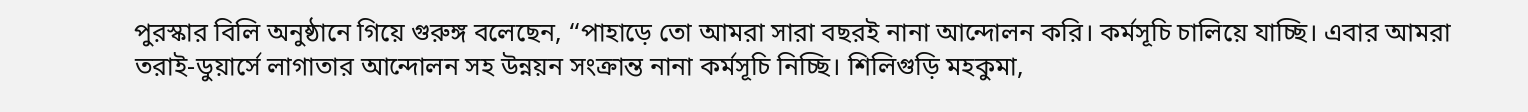পুরস্কার বিলি অনুষ্ঠানে গিয়ে গুরুঙ্গ বলেছেন, ‘‘পাহাড়ে তো আমরা সারা বছরই নানা আন্দোলন করি। কর্মসূচি চালিয়ে যাচ্ছি। এবার আমরা তরাই-ডুয়ার্সে লাগাতার আন্দোলন সহ উন্নয়ন সংক্রান্ত নানা কর্মসূচি নিচ্ছি। শিলিগুড়ি মহকুমা,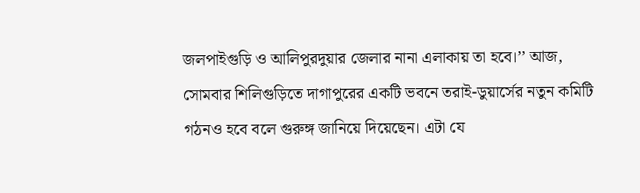জলপাইগুড়ি ও আলিপুরদুয়ার জেলার নানা এলাকায় তা হবে।’’ আজ, সোমবার শিলিগুড়িতে দাগাপুরের একটি ভবনে তরাই-ডুয়ার্সের নতুন কমিটি গঠনও হবে বলে গুরুঙ্গ জানিয়ে দিয়েছেন। এটা যে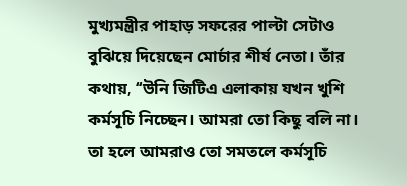মুখ্যমন্ত্রীর পাহাড় সফরের পাল্টা সেটাও বুঝিয়ে দিয়েছেন মোর্চার শীর্ষ নেতা। তাঁর কথায়, ‘‘উনি জিটিএ এলাকায় যখন খুশি কর্মসূচি নিচ্ছেন। আমরা তো কিছু বলি না। তা হলে আমরাও তো সমতলে কর্মসূচি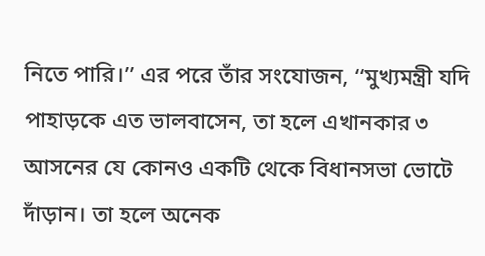নিতে পারি।’’ এর পরে তাঁর সংযোজন, ‘‘মুখ্যমন্ত্রী যদি পাহাড়কে এত ভালবাসেন, তা হলে এখানকার ৩ আসনের যে কোনও একটি থেকে বিধানসভা ভোটে দাঁড়ান। তা হলে অনেক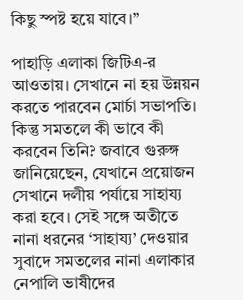কিছু স্পষ্ট হয়ে যাবে।’’

পাহাড়ি এলাকা জিটিএ-র আওতায়। সেখানে না হয় উন্নয়ন করতে পারবেন মোর্চা সভাপতি। কিন্তু সমতলে কী ভাবে কী করবেন তিনি? জবাবে গুরুঙ্গ জানিয়েছেন, যেখানে প্রয়োজন সেখানে দলীয় পর্যায়ে সাহায্য করা হবে। সেই সঙ্গে অতীতে নানা ধরনের ‘সাহায্য’ দেওয়ার সুবাদে সমতলের নানা এলাকার নেপালি ভাষীদের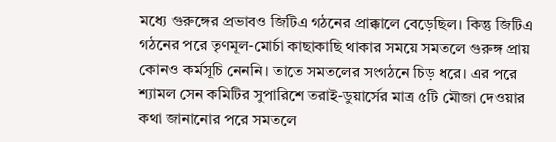মধ্যে গুরুঙ্গের প্রভাবও জিটিএ গঠনের প্রাক্কালে বেড়েছিল। কিন্তু জিটিএ গঠনের পরে তৃণমূল-মোর্চা কাছাকাছি থাকার সময়ে সমতলে গুরুঙ্গ প্রায় কোনও কর্মসূচি নেননি। তাতে সমতলের সংগঠনে চিড় ধরে। এর পরে শ্যামল সেন কমিটির সুপারিশে তরাই-ডুয়ার্সের মাত্র ৫টি মৌজা দেওয়ার কথা জানানোর পরে সমতলে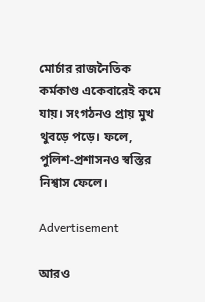মোর্চার রাজনৈতিক কর্মকাণ্ড একেবারেই কমে যায়। সংগঠনও প্রায় মুখ থুবড়ে পড়ে। ফলে, পুলিশ-প্রশাসনও স্বস্তির নিশ্বাস ফেলে।

Advertisement

আরও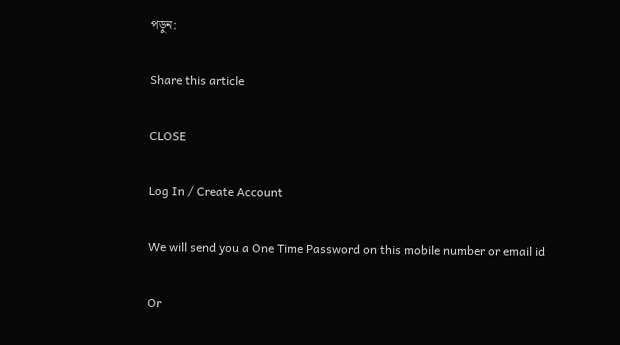পড়ুন:

Share this article

CLOSE

Log In / Create Account

We will send you a One Time Password on this mobile number or email id

Or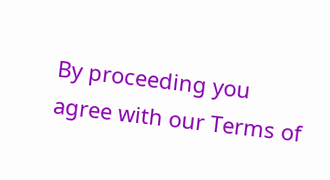By proceeding you agree with our Terms of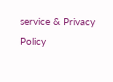service & Privacy Policy